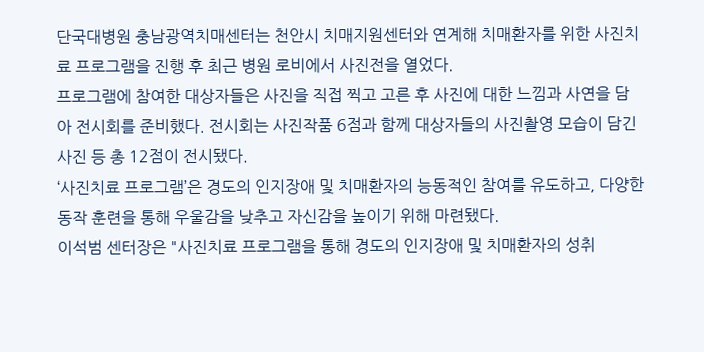단국대병원 충남광역치매센터는 천안시 치매지원센터와 연계해 치매환자를 위한 사진치료 프로그램을 진행 후 최근 병원 로비에서 사진전을 열었다.
프로그램에 참여한 대상자들은 사진을 직접 찍고 고른 후 사진에 대한 느낌과 사연을 담아 전시회를 준비했다. 전시회는 사진작품 6점과 함께 대상자들의 사진촬영 모습이 담긴 사진 등 총 12점이 전시됐다.
‘사진치료 프로그램’은 경도의 인지장애 및 치매환자의 능동적인 참여를 유도하고, 다양한 동작 훈련을 통해 우울감을 낮추고 자신감을 높이기 위해 마련됐다.
이석범 센터장은 "사진치료 프로그램을 통해 경도의 인지장애 및 치매환자의 성취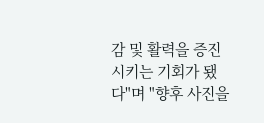감 및 활력을 증진시키는 기회가 됐다"며 "향후 사진을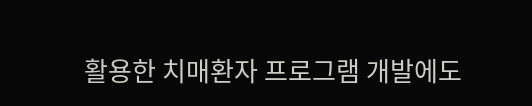활용한 치매환자 프로그램 개발에도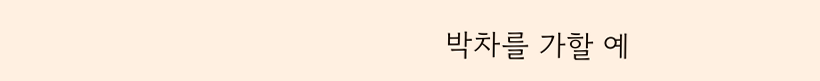박차를 가할 예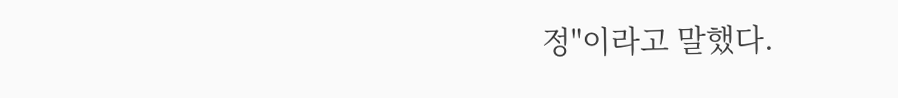정"이라고 말했다.